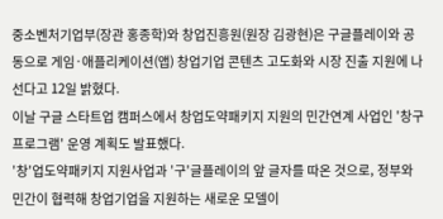중소벤처기업부(장관 홍종학)와 창업진흥원(원장 김광현)은 구글플레이와 공동으로 게임·애플리케이션(앱) 창업기업 콘텐츠 고도화와 시장 진출 지원에 나선다고 12일 밝혔다.
이날 구글 스타트업 캠퍼스에서 창업도약패키지 지원의 민간연계 사업인 '창구 프로그램' 운영 계획도 발표했다.
'창'업도약패키지 지원사업과 '구'글플레이의 앞 글자를 따온 것으로, 정부와 민간이 협력해 창업기업을 지원하는 새로운 모델이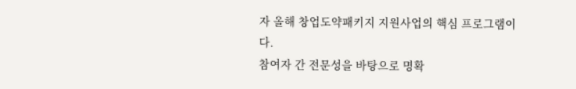자 올해 창업도약패키지 지원사업의 핵심 프로그램이다.
참여자 간 전문성을 바탕으로 명확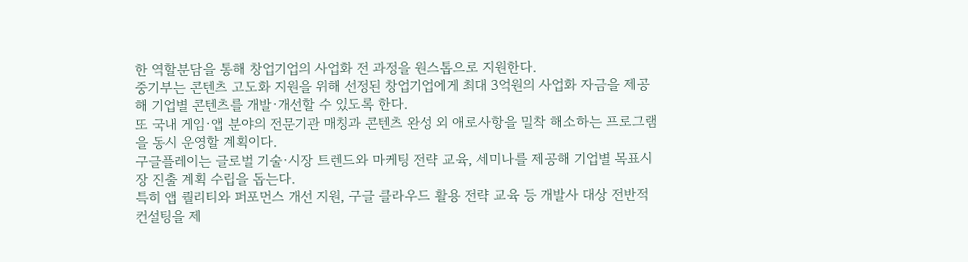한 역할분담을 통해 창업기업의 사업화 전 과정을 원스톱으로 지원한다.
중기부는 콘텐츠 고도화 지원을 위해 선정된 창업기업에게 최대 3억원의 사업화 자금을 제공해 기업별 콘텐츠를 개발·개선할 수 있도록 한다.
또 국내 게임·앱 분야의 전문기관 매칭과 콘텐츠 완성 외 애로사항을 밀착 해소하는 프로그램을 동시 운영할 계획이다.
구글플레이는 글로벌 기술·시장 트렌드와 마케팅 전략 교육, 세미나를 제공해 기업별 목표시장 진출 계획 수립을 돕는다.
특히 앱 퀄리티와 퍼포먼스 개선 지원, 구글 클라우드 활용 전략 교육 등 개발사 대상 전반적 컨설팅을 제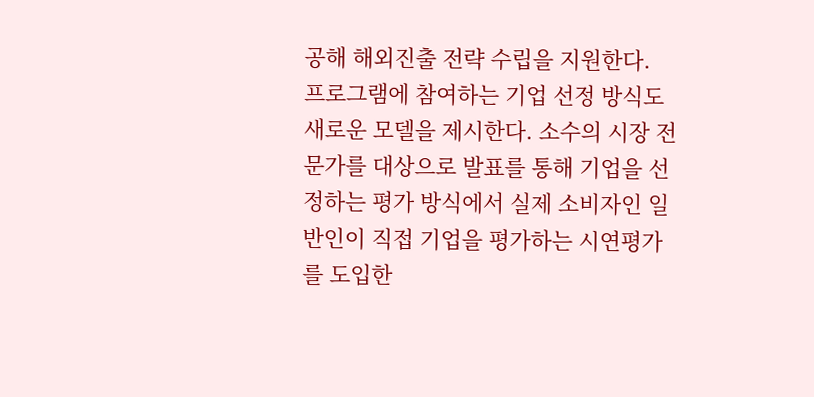공해 해외진출 전략 수립을 지원한다.
프로그램에 참여하는 기업 선정 방식도 새로운 모델을 제시한다. 소수의 시장 전문가를 대상으로 발표를 통해 기업을 선정하는 평가 방식에서 실제 소비자인 일반인이 직접 기업을 평가하는 시연평가를 도입한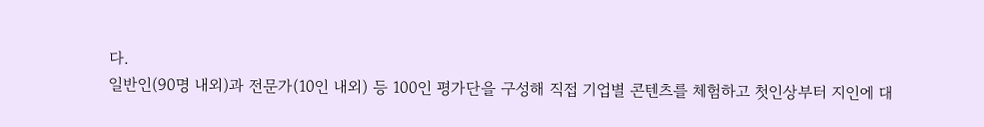다.
일반인(90명 내외)과 전문가(10인 내외) 등 100인 평가단을 구성해 직접 기업별 콘텐츠를 체험하고 첫인상부터 지인에 대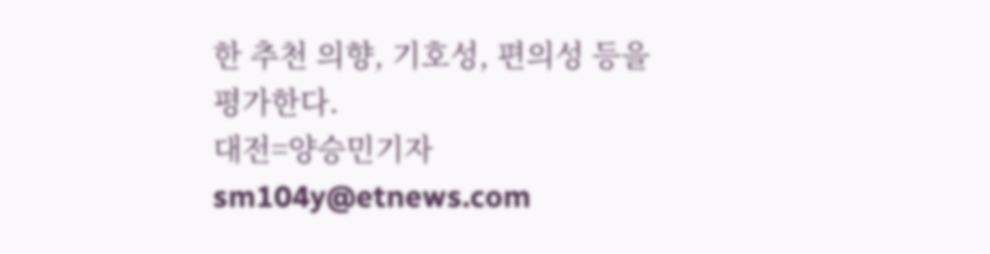한 추천 의향, 기호성, 편의성 등을 평가한다.
대전=양승민기자 sm104y@etnews.com